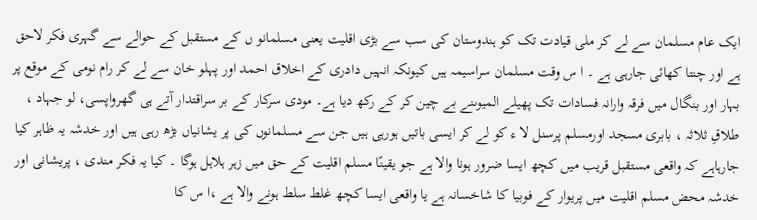ایک عام مسلمان سے لے کر ملی قیادت تک کو ہندوستان کی سب سے بڑی اقلیت یعنی مسلمانو ں کے مستقبل کے حوالے سے گہری فکر لاحق ہے اور چنتا کھائی جارہی ہے ۔ ا س وقت مسلمان سراسیمہ ہیں کیونکہ انہیں دادری کے اخلاق احمد اور پہلو خان سے لے کر رام نومی کے موقع پر بہار اور بنگال میں فرقہ وارانہ فسادات تک پھیلے المیوںنے بے چین کر کے رکھ دیا ہے۔ مودی سرکار کے بر سراقتدار آتے ہی گھرواپسی، لو جہاد ، طلاقِ ثلاثہ ، بابری مسجد اورمسلم پرسنل لا ء کو لے کر ایسی باتیں ہورہی ہیں جن سے مسلمانوں کی پر یشانیاں بڑھ رہی ہیں اور خدشہ یہ ظاہر کیا جارہاہے کہ واقعی مستقبل قریب میں کچھ ایسا ضرور ہونا والا ہے جو یقینًا مسلم اقلیت کے حق میں زہر ہلاہل ہوگا ۔ کیا یہ فکر مندی ، پریشانی اور خدشہ محض مسلم اقلیت میں پریوار کے فوبیا کا شاخسانہ ہے یا واقعی ایسا کچھ غلط سلط ہونے والا ہے ،ا س کا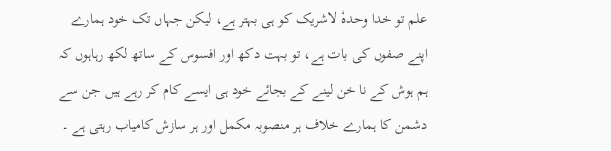علم تو خدا وحدہٗ لاشریک کو ہی بہتر ہے، لیکن جہاں تک خود ہمارے اپنے صفوں کی بات ہے، تو بہت دکھ اور افسوس کے ساتھ لکھ رہاہوں کہ ہم ہوش کے نا خن لینے کے بجائے خود ہی ایسے کام کر رہے ہیں جن سے دشمن کا ہمارے خلاف ہر منصوبہ مکمل اور ہر سازش کامیاب رہتی ہے ۔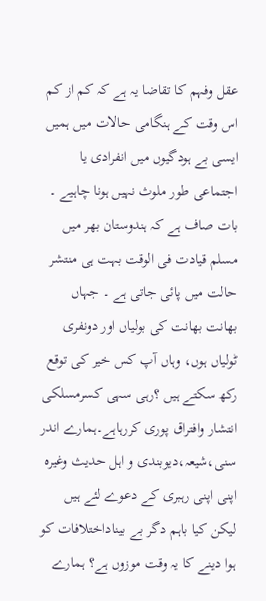عقل وفہم کا تقاضا یہ ہے کہ کم از کم اس وقت کے ہنگامی حالات میں ہمیں ایسی بے ہودگیوں میں انفرادی یا اجتماعی طور ملوث نہیں ہونا چاہیے ۔ بات صاف ہے کہ ہندوستان بھر میں مسلم قیادت فی الوقت بہت ہی منتشر حالت میں پائی جاتی ہے ۔ جہاں بھانت بھانت کی بولیاں اور دونفری ٹولیاں ہوں، وہاں آپ کس خیر کی توقع رکھ سکتے ہیں ؟رہی سہی کسرمسلکی انتشار وافتراق پوری کررہاہے۔ہمارے اندر سنی،شیعہ،دیوبندی و اہل حدیث وغیرہ اپنی اپنی رہبری کے دعوے لئے ہیں لیکن کیا باہم دگر بے بیناداختلافات کو ہوا دینے کا یہ وقت موزوں ہے؟ ہمارے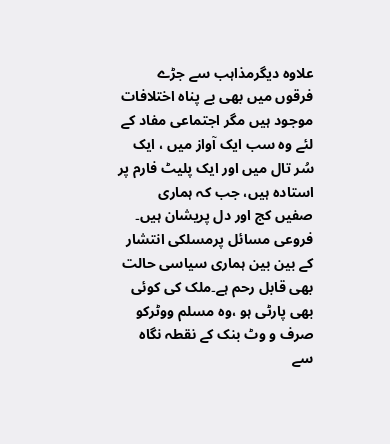علاوہ دیگرمذاہب سے جڑے فرقوں میں بھی بے پناہ اختلافات موجود ہیں مگر اجتماعی مفاد کے لئے وہ سب ایک آواز میں ، ایک سُر تال میں اور ایک پلیٹ فارم پر استادہ ہیں، جب کہ ہماری صفیں کج اور دل پریشان ہیں۔ فروعی مسائل پرمسلکی انتشار کے بین بین ہماری سیاسی حالت بھی قابل رحم ہے۔ملک کی کوئی بھی پارٹی ہو ،وہ مسلم ووٹرکو صرف و وٹ بنک کے نقطہ نگاہ سے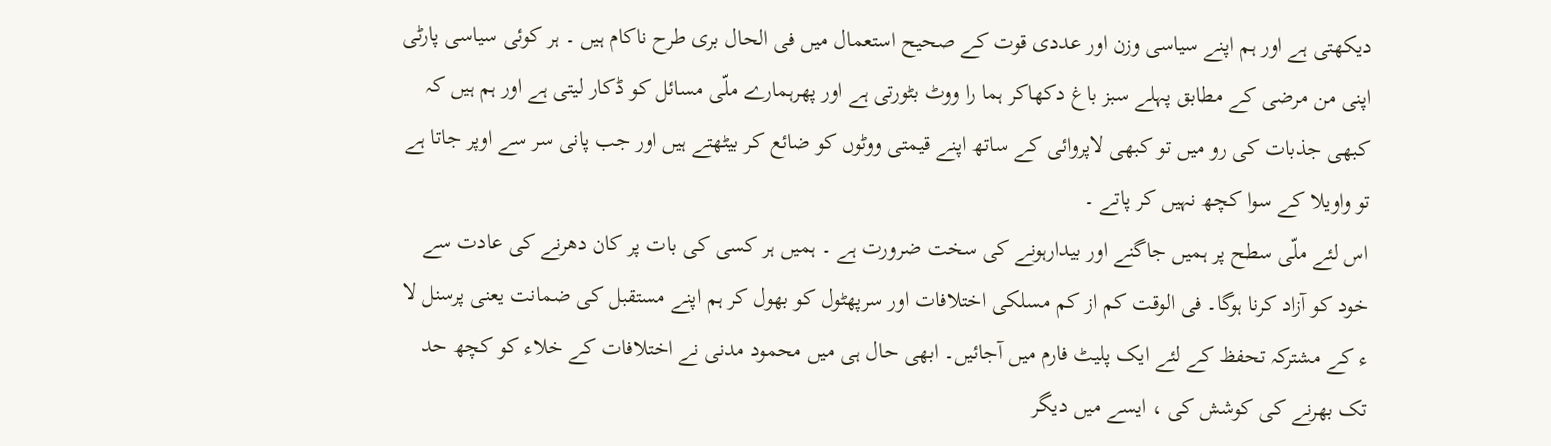دیکھتی ہے اور ہم اپنے سیاسی وزن اور عددی قوت کے صحیح استعمال میں فی الحال بری طرح ناکام ہیں ۔ ہر کوئی سیاسی پارٹی اپنی من مرضی کے مطابق پہلے سبز باغ دکھاکر ہما را ووٹ بٹورتی ہے اور پھرہمارے ملّی مسائل کو ڈکار لیتی ہے اور ہم ہیں کہ کبھی جذبات کی رو میں تو کبھی لاپروائی کے ساتھ اپنے قیمتی ووٹوں کو ضائع کر بیٹھتے ہیں اور جب پانی سر سے اوپر جاتا ہے تو واویلا کے سوا کچھ نہیں کر پاتے ۔
اس لئے ملّی سطح پر ہمیں جاگنے اور بیدارہونے کی سخت ضرورت ہے ۔ ہمیں ہر کسی کی بات پر کان دھرنے کی عادت سے خود کو آزاد کرنا ہوگا۔ فی الوقت کم از کم مسلکی اختلافات اور سرپھٹول کو بھول کر ہم اپنے مستقبل کی ضمانت یعنی پرسنل لا ء کے مشترکہ تحفظ کے لئے ایک پلیٹ فارم میں آجائیں۔ ابھی حال ہی میں محمود مدنی نے اختلافات کے خلاء کو کچھ حد تک بھرنے کی کوشش کی ، ایسے میں دیگر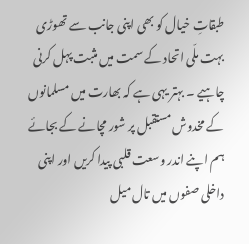طبقاتِ خیال کو بھی اپنی جانب سے تھوڑی بہت ملّی اتحاد کے سمت میں مثبت پہل کرنی چاہیے ۔ بہتر یہی ہے کہ بھارت میں مسلمانوں کے مخدوش مستقبل پر شور مچانے کے بجائے ہم اپنے اندر وسعت قلبی پیدا کریں اور اپنی داخلی صفوں میں تال میل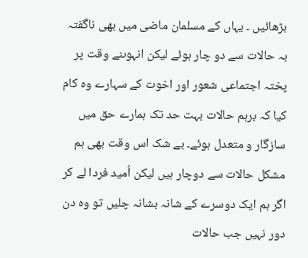بڑھائیں ۔ یہاں کے مسلمان ماضی میں بھی ناگفتہ بہ حالات سے دو چار ہوئے لیکن انہوںنے وقت پر پختہ اجتماعی شعور اور اخوت کے سہارے وہ کام کیا کہ برہم حالات بہت حد تک ہمارے حق میں سازگار و متعدل ہوئے۔ بے شک اس وقت بھی ہم مشکل حالات سے دوچار ہیں لیکن اُمید فردا لے کر اگر ہم ایک دوسرے کے شانہ بشانہ چلیں تو وہ دن دور نہیں جب حالات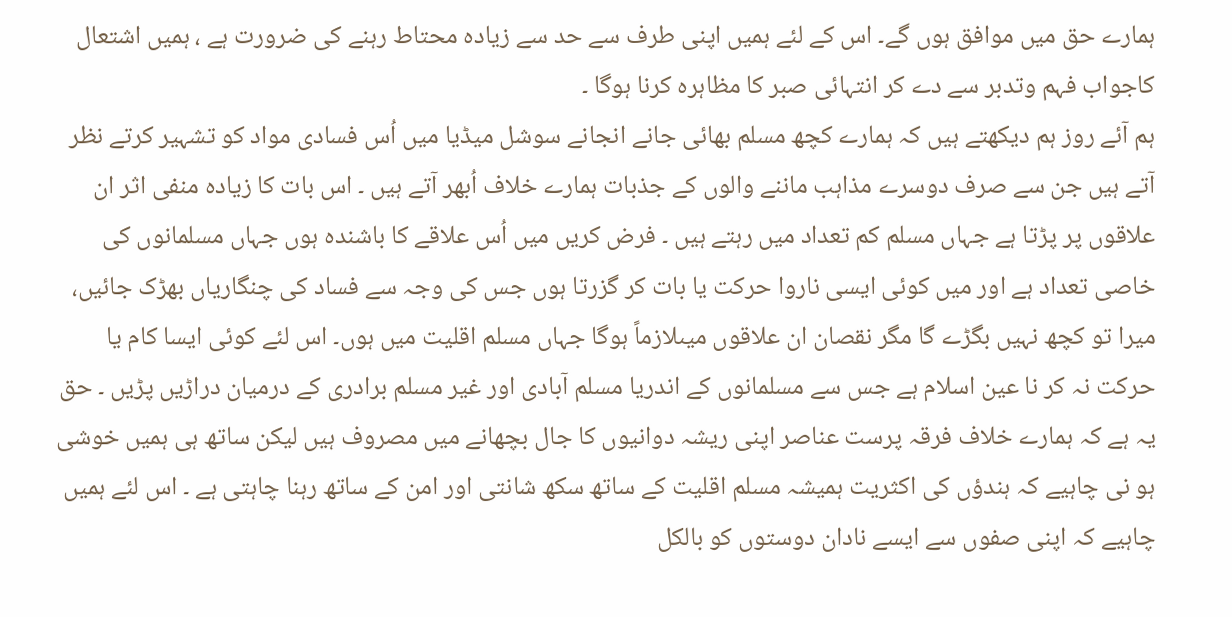ہمارے حق میں موافق ہوں گے۔ اس کے لئے ہمیں اپنی طرف سے حد سے زیادہ محتاط رہنے کی ضرورت ہے ، ہمیں اشتعال کاجواب فہم وتدبر سے دے کر انتہائی صبر کا مظاہرہ کرنا ہوگا ۔
ہم آئے روز ہم دیکھتے ہیں کہ ہمارے کچھ مسلم بھائی جانے انجانے سوشل میڈیا میں اُس فسادی مواد کو تشہیر کرتے نظر آتے ہیں جن سے صرف دوسرے مذاہب ماننے والوں کے جذبات ہمارے خلاف اُبھر آتے ہیں ۔ اس بات کا زیادہ منفی اثر ان علاقوں پر پڑتا ہے جہاں مسلم کم تعداد میں رہتے ہیں ۔ فرض کریں میں اُس علاقے کا باشندہ ہوں جہاں مسلمانوں کی خاصی تعداد ہے اور میں کوئی ایسی ناروا حرکت یا بات کر گزرتا ہوں جس کی وجہ سے فساد کی چنگاریاں بھڑک جائیں، میرا تو کچھ نہیں بگڑے گا مگر نقصان ان علاقوں میںلازماً ہوگا جہاں مسلم اقلیت میں ہوں۔ اس لئے کوئی ایسا کام یا حرکت نہ کر نا عین اسلام ہے جس سے مسلمانوں کے اندریا مسلم آبادی اور غیر مسلم برادری کے درمیان دراڑیں پڑیں ۔ حق یہ ہے کہ ہمارے خلاف فرقہ پرست عناصر اپنی ریشہ دوانیوں کا جال بچھانے میں مصروف ہیں لیکن ساتھ ہی ہمیں خوشی ہو نی چاہیے کہ ہندؤں کی اکثریت ہمیشہ مسلم اقلیت کے ساتھ سکھ شانتی اور امن کے ساتھ رہنا چاہتی ہے ۔ اس لئے ہمیں چاہیے کہ اپنی صفوں سے ایسے نادان دوستوں کو بالکل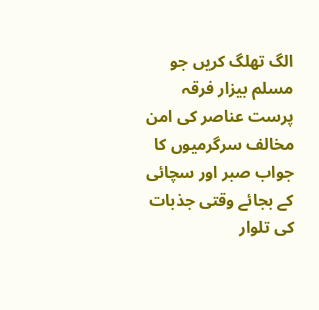الگ تھلگ کریں جو مسلم بیزار فرقہ پرست عناصر کی امن مخالف سرگرمیوں کا جواب صبر اور سچائی کے بجائے وقتی جذبات کی تلوار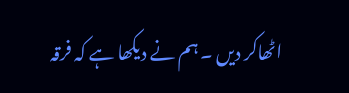اٹھاکر دیں ۔ ہم نے دیکھا ہے کہ فرقہ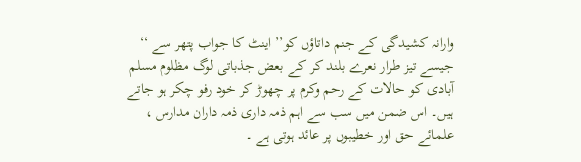وارانہ کشیدگی کے جنم داتاؤں کو’’ اینٹ کا جواب پتھر سے ‘‘ جیسے تیز طرار نعرے بلند کر کے بعض جذباتی لوگ مظلوم مسلم آبادی کو حالات کے رحم وکرم پر چھوڑ کر خود رفو چکر ہو جاتے ہیں۔ اس ضمن میں سب سے اہم ذمہ داری ذمہ داران مدارس ، علمائے حق اور خطیبوں پر عائد ہوتی ہے ۔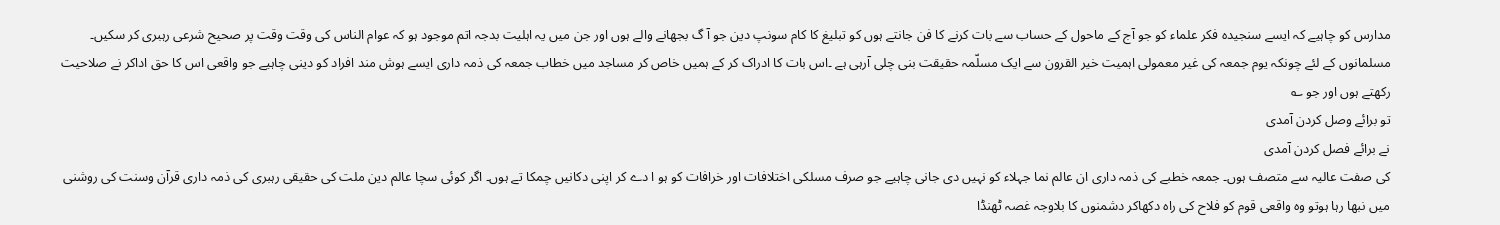مدارس کو چاہیے کہ ایسے سنجیدہ فکر علماء کو جو آج کے ماحول کے حساب سے بات کرنے کا فن جانتے ہوں کو تبلیغ کا کام سونپ دین جو آ گ بجھانے والے ہوں اور جن میں یہ اہلیت بدجہ اتم موجود ہو کہ عوام الناس کی وقت وقت پر صحیح شرعی رہبری کر سکیں۔ مسلمانوں کے لئے چونکہ یوم جمعہ کی غیر معمولی اہمیت خیر القرون سے ایک مسلّمہ حقیقت بنی چلی آرہی ہے ۔اس بات کا ادراک کر کے ہمیں خاص کر مساجد میں خطاب جمعہ کی ذمہ داری ایسے ہوش مند افراد کو دینی چاہیے جو واقعی اس کا حق اداکر نے صلاحیت رکھتے ہوں اور جو ؎
تو برائے وصل کردن آمدی
نے برائے فصل کردن آمدی
کی صفت عالیہ سے متصف ہوں۔ جمعہ خطبے کی ذمہ داری ان عالم نما جہلاء کو نہیں دی جانی چاہیے جو صرف مسلکی اختلافات اور خرافات کو ہو ا دے کر اپنی دکانیں چمکا تے ہوں۔ اگر کوئی سچا عالم دین ملت کی حقیقی رہبری کی ذمہ داری قرآن وسنت کی روشنی میں نبھا رہا ہوتو وہ واقعی قوم کو فلاح کی راہ دکھاکر دشمنوں کا بلاوجہ غصہ ٹھنڈا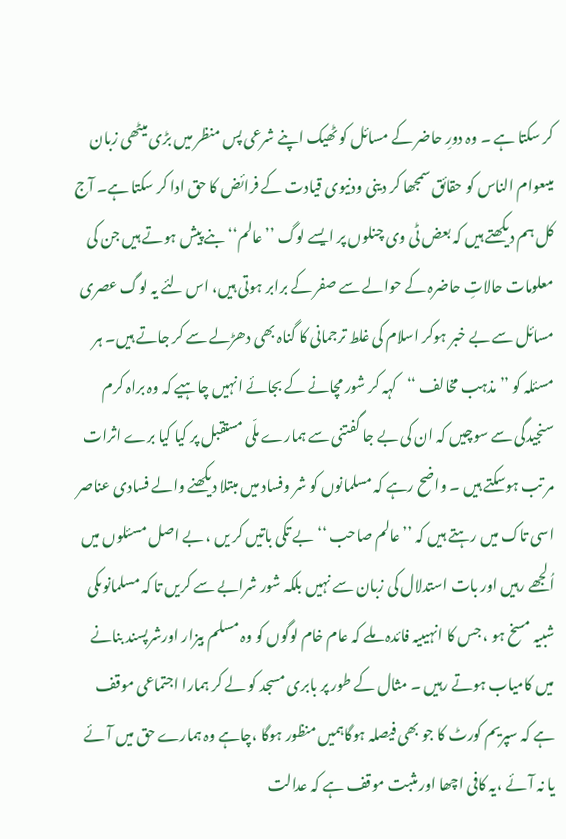کر سکتا ہے ۔ وہ دورِ حاضر کے مسائل کو ٹھیک اپنے شرعی پس منظر میں بڑی میٹھی زبان میںعوام الناس کو حقائق سمجھا کر دینی ودنیوی قیادت کے فرائض کا حق ادا کر سکتا ہے۔ آج کل ہم دیکھتے ہیں کہ بعض ٹی وی چنلوں پر ایسے لوگ ’’عالم‘‘ بنے پیش ہوتے ہیں جن کی معلومات حالاتِ حاضرہ کے حوالے سے صفر کے برابر ہوتی ہیں، اس لئے یہ لوگ عصری مسائل سے بے خبر ہوکر اسلام کی غلط ترجمانی کا گناہ بھی دھڑلے سے کر جاتے ہیں۔ ہر مسئلہ کو ’’مذہب مخالف ‘‘کہہ کر شور مچانے کے بجائے انہیں چاہیے کہ وہ براہ کرم سنجیدگی سے سوچیں کہ ان کی بے جا گفتنی سے ہمارے ملّی مستقبل پر کیا کیا برے اثرات مر تب ہوسکتے ہیں ۔ واضح رہے کہ مسلمانوں کو شر وفساد میں مبتلا دیکھنے والے فسادی عناصر اسی تاک میں رہتے ہیں کہ ’’عالم صاحب ‘‘ بے تکی باتیں کر یں ، بے اصل مسئلوں میں اُلجھے رہیں اور بات استدلال کی زبان سے نہیں بلکہ شور شرابے سے کریں تا کہ مسلمانوںکی شبیہ مسخ ہو ، جس کا انہیںیہ فائدہ ملے کہ عام خام لوگوں کو وہ مسلم بیزار اورشرپسند بنانے میں کامیاب ہوتے رہیں ۔ مثال کے طور پر بابری مسجد کو لے کر ہمارا اجتماعی موقف ہے کہ سپریم کورٹ کا جو بھی فیصلہ ہوگاہمیں منظور ہوگا ،چاہے وہ ہمارے حق میں آئے یا نہ آئے ،یہ کافی اچھا اور مثبت موقف ہے کہ عدالت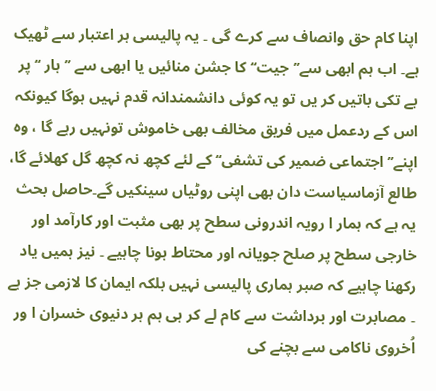اپنا کام حق وانصاف سے کرے گی ۔ یہ پالیسی ہر اعتبار سے ٹھیک ہے۔ اب ہم ابھی سے’’ جیت‘‘ کا جشن منائیں یا ابھی سے ’’ہار ‘‘پر بے تکی باتیں کر یں تو یہ کوئی دانشمندانہ قدم نہیں ہوگا کیونکہ اس کے ردعمل میں فریق مخالف بھی خاموش تونہیں رہے گا ، وہ اپنے’’ اجتماعی ضمیر کی تشفی‘‘ کے لئے کچھ نہ کچھ گل کھلائے گا، طالع آزماسیاست دان بھی اپنی روٹیاں سینکیں گے۔حاصل بحث یہ ہے کہ ہمار ا رویہ اندرونی سطح پر بھی مثبت اور کارآمد اور خارجی سطح پر صلح جویانہ اور محتاط ہونا چاہیے ۔ نیز ہمیں یاد رکھنا چاہیے کہ صبر ہماری پالیسی نہیں بلکہ ایمان کا لازمی جز ہے ۔ مصابرت اور برداشت سے کام لے کر ہی ہم ہر دنیوی خسران ا ور اُخروی ناکامی سے بچنے کی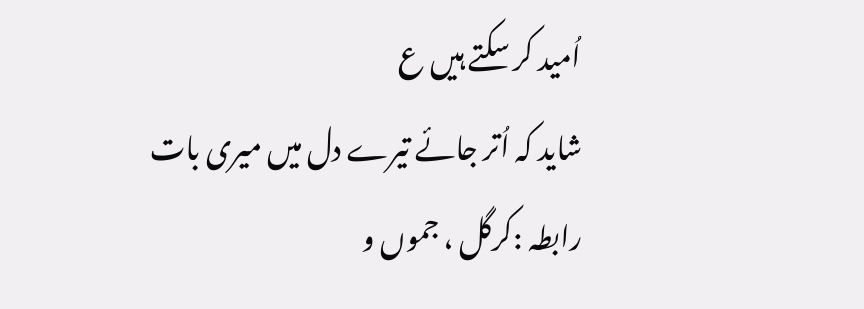اُمید کر سکتے ہیں ع
شاید کہ اُتر جائے تیرے دل میں میری بات
رابطہ :کرگل ، جموں و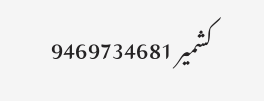کشمیر 9469734681